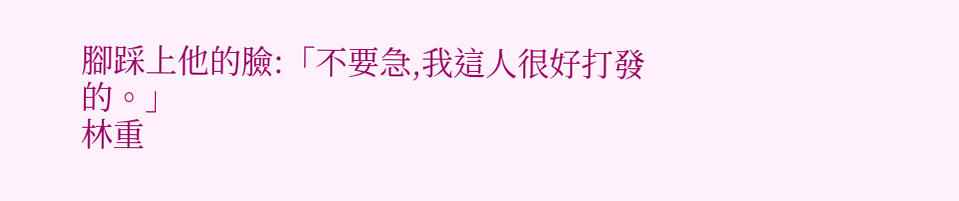腳踩上他的臉:「不要急,我這人很好打發的。」
林重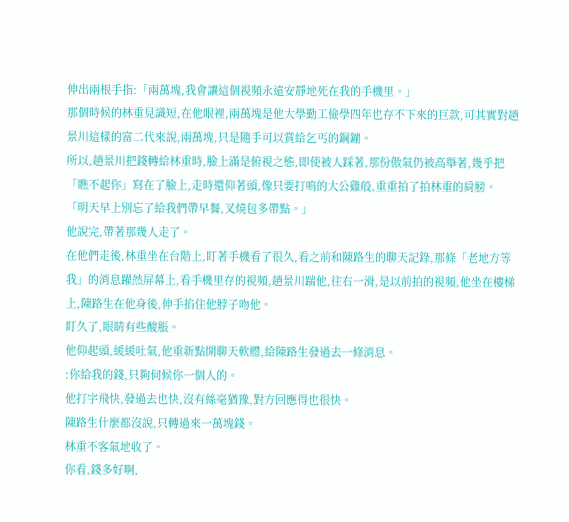伸出兩根手指:「兩萬塊,我會讓這個視頻永遠安靜地死在我的手機里。」
那個時候的林重見識短,在他眼裡,兩萬塊是他大學勤工儉學四年也存不下來的巨款,可其實對趙景川這樣的富二代來說,兩萬塊,只是隨手可以賞給乞丐的鋼鏰。
所以,趙景川把錢轉給林重時,臉上滿是俯視之態,即使被人踩著,那份傲氣仍被高舉著,幾乎把「瞧不起你」寫在了臉上,走時還仰著頭,像只要打鳴的大公雞般,重重拍了拍林重的肩膀。
「明天早上別忘了給我們帶早餐,叉燒包多帶點。」
他說完,帶著那幾人走了。
在他們走後,林重坐在台階上,盯著手機看了很久,看之前和陳路生的聊天記錄,那條「老地方等我」的消息躍然屏幕上,看手機里存的視頻,趙景川踹他,往右一滑,是以前拍的視頻,他坐在樓梯上,陳路生在他身後,伸手掐住他脖子吻他。
盯久了,眼睛有些酸脹。
他仰起頭,緩緩吐氣,他重新點開聊天軟體,給陳路生發過去一條消息。
:你給我的錢,只夠伺候你一個人的。
他打字飛快,發過去也快,沒有絲毫猶豫,對方回應得也很快。
陳路生什麼都沒說,只轉過來一萬塊錢。
林重不客氣地收了。
你看,錢多好啊,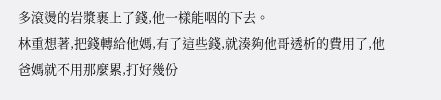多滾燙的岩漿裹上了錢,他一樣能咽的下去。
林重想著,把錢轉給他媽,有了這些錢,就湊夠他哥透析的費用了,他爸媽就不用那麼累,打好幾份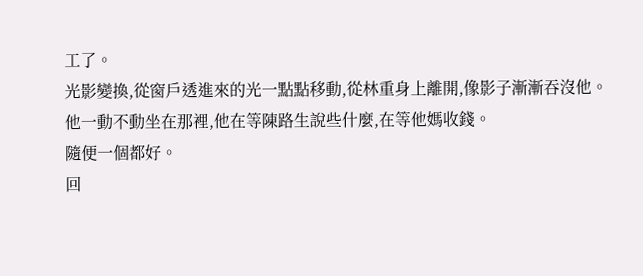工了。
光影變換,從窗戶透進來的光一點點移動,從林重身上離開,像影子漸漸吞沒他。
他一動不動坐在那裡,他在等陳路生說些什麼,在等他媽收錢。
隨便一個都好。
回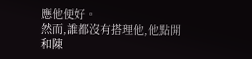應他便好。
然而,誰都沒有搭理他,他點開和陳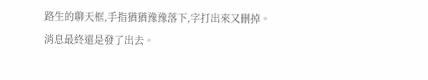路生的聊天框,手指猶猶豫豫落下,字打出來又刪掉。
消息最終還是發了出去。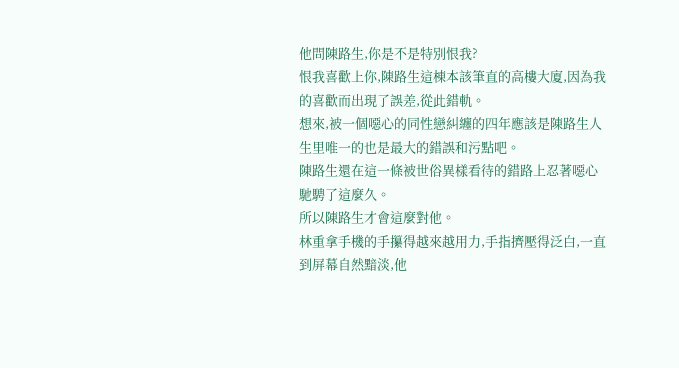他問陳路生,你是不是特別恨我?
恨我喜歡上你,陳路生這棟本該筆直的高樓大廈,因為我的喜歡而出現了誤差,從此錯軌。
想來,被一個噁心的同性戀糾纏的四年應該是陳路生人生里唯一的也是最大的錯誤和污點吧。
陳路生還在這一條被世俗異樣看待的錯路上忍著噁心馳騁了這麼久。
所以陳路生才會這麼對他。
林重拿手機的手攥得越來越用力,手指擠壓得泛白,一直到屏幕自然黯淡,他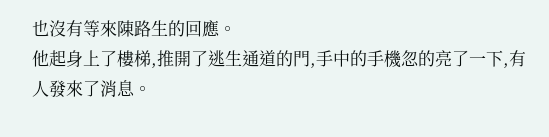也沒有等來陳路生的回應。
他起身上了樓梯,推開了逃生通道的門,手中的手機忽的亮了一下,有人發來了消息。